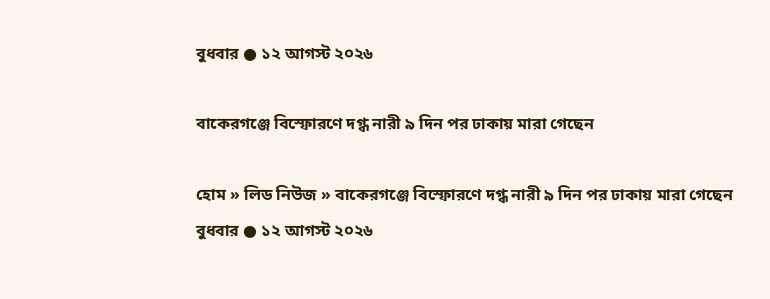বুধবার ● ১২ আগস্ট ২০২৬

বাকেরগঞ্জে বিস্ফোরণে দগ্ধ নারী ৯ দিন পর ঢাকায় মারা গেছেন

হোম » লিড নিউজ » বাকেরগঞ্জে বিস্ফোরণে দগ্ধ নারী ৯ দিন পর ঢাকায় মারা গেছেন
বুধবার ● ১২ আগস্ট ২০২৬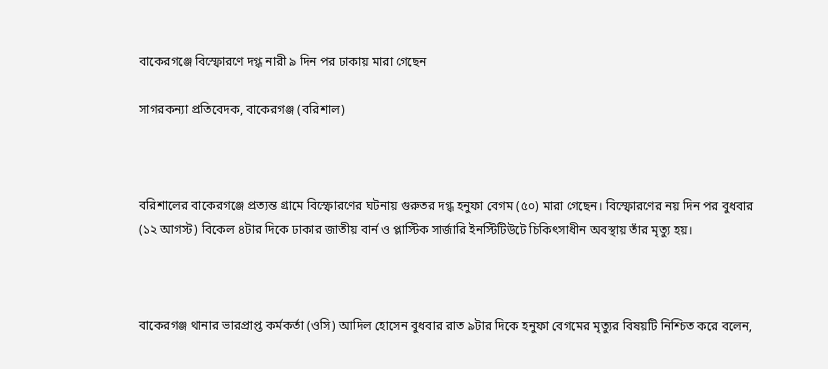বাকেরগঞ্জে বিস্ফোরণে দগ্ধ নারী ৯ দিন পর ঢাকায় মারা গেছেন

সাগরকন্যা প্রতিবেদক, বাকেরগঞ্জ (বরিশাল)



বরিশালের বাকেরগঞ্জে প্রত্যন্ত গ্রামে বিস্ফোরণের ঘটনায় গুরুতর দগ্ধ হনুফা বেগম (৫০) মারা গেছেন। বিস্ফোরণের নয় দিন পর বুধবার (১২ আগস্ট) বিকেল ৪টার দিকে ঢাকার জাতীয় বার্ন ও প্লাস্টিক সার্জারি ইনস্টিটিউটে চিকিৎসাধীন অবস্থায় তাঁর মৃত্যু হয়।



বাকেরগঞ্জ থানার ভারপ্রাপ্ত কর্মকর্তা (ওসি) আদিল হোসেন বুধবার রাত ৯টার দিকে হনুফা বেগমের মৃত্যুর বিষয়টি নিশ্চিত করে বলেন,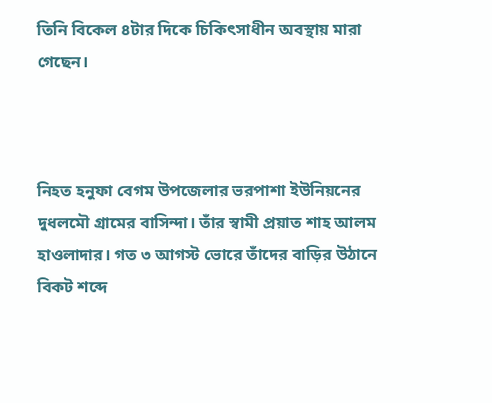তিনি বিকেল ৪টার দিকে চিকিৎসাধীন অবস্থায় মারা গেছেন।



নিহত হনুফা বেগম উপজেলার ভরপাশা ইউনিয়নের দুধলমৌ গ্রামের বাসিন্দা। তাঁর স্বামী প্রয়াত শাহ আলম হাওলাদার। গত ৩ আগস্ট ভোরে তাঁদের বাড়ির উঠানে বিকট শব্দে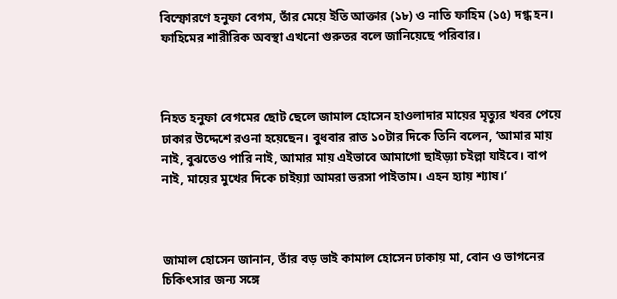বিস্ফোরণে হনুফা বেগম, তাঁর মেয়ে ইতি আক্তার (১৮) ও নাতি ফাহিম (১৫) দগ্ধ হন। ফাহিমের শারীরিক অবস্থা এখনো গুরুতর বলে জানিয়েছে পরিবার।



নিহত হনুফা বেগমের ছোট ছেলে জামাল হোসেন হাওলাদার মায়ের মৃত্যুর খবর পেয়ে ঢাকার উদ্দেশে রওনা হয়েছেন। বুধবার রাত ১০টার দিকে তিনি বলেন, ‘আমার মায় নাই, বুঝতেও পারি নাই, আমার মায় এইভাবে আমাগো ছাইড়্যা চইল্লা যাইবে। বাপ নাই, মায়ের মুখের দিকে চাইয়্যা আমরা ভরসা পাইতাম। এহন হ্যায় শ্যাষ।’



জামাল হোসেন জানান, তাঁর বড় ভাই কামাল হোসেন ঢাকায় মা, বোন ও ভাগনের চিকিৎসার জন্য সঙ্গে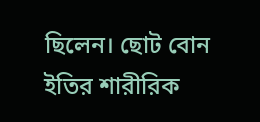ছিলেন। ছোট বোন ইতির শারীরিক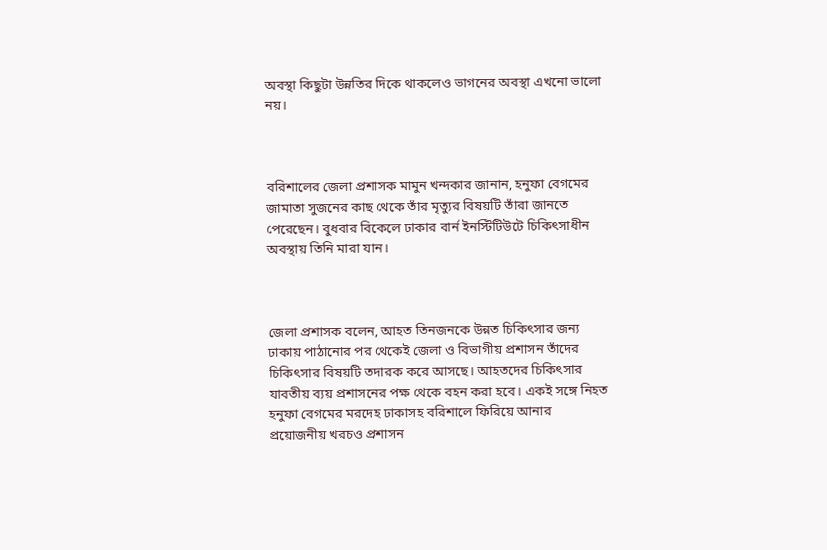অবস্থা কিছুটা উন্নতির দিকে থাকলেও ভাগনের অবস্থা এখনো ভালো নয়।



বরিশালের জেলা প্রশাসক মামুন খন্দকার জানান, হনুফা বেগমের জামাতা সুজনের কাছ থেকে তাঁর মৃত্যুর বিষয়টি তাঁরা জানতে পেরেছেন। বুধবার বিকেলে ঢাকার বার্ন ইনস্টিটিউটে চিকিৎসাধীন অবস্থায় তিনি মারা যান।



জেলা প্রশাসক বলেন, আহত তিনজনকে উন্নত চিকিৎসার জন্য ঢাকায় পাঠানোর পর থেকেই জেলা ও বিভাগীয় প্রশাসন তাঁদের চিকিৎসার বিষয়টি তদারক করে আসছে। আহতদের চিকিৎসার যাবতীয় ব্যয় প্রশাসনের পক্ষ থেকে বহন করা হবে। একই সঙ্গে নিহত হনুফা বেগমের মরদেহ ঢাকাসহ বরিশালে ফিরিয়ে আনার প্রয়োজনীয় খরচও প্রশাসন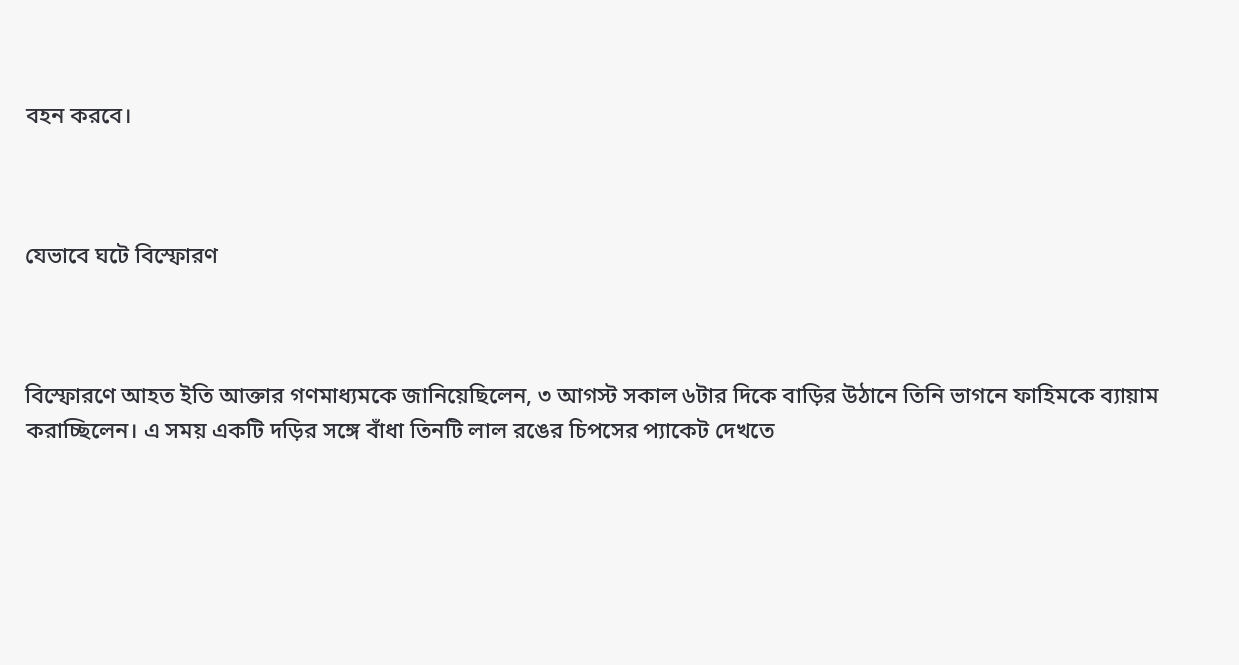বহন করবে।



যেভাবে ঘটে বিস্ফোরণ



বিস্ফোরণে আহত ইতি আক্তার গণমাধ্যমকে জানিয়েছিলেন, ৩ আগস্ট সকাল ৬টার দিকে বাড়ির উঠানে তিনি ভাগনে ফাহিমকে ব্যায়াম করাচ্ছিলেন। এ সময় একটি দড়ির সঙ্গে বাঁধা তিনটি লাল রঙের চিপসের প্যাকেট দেখতে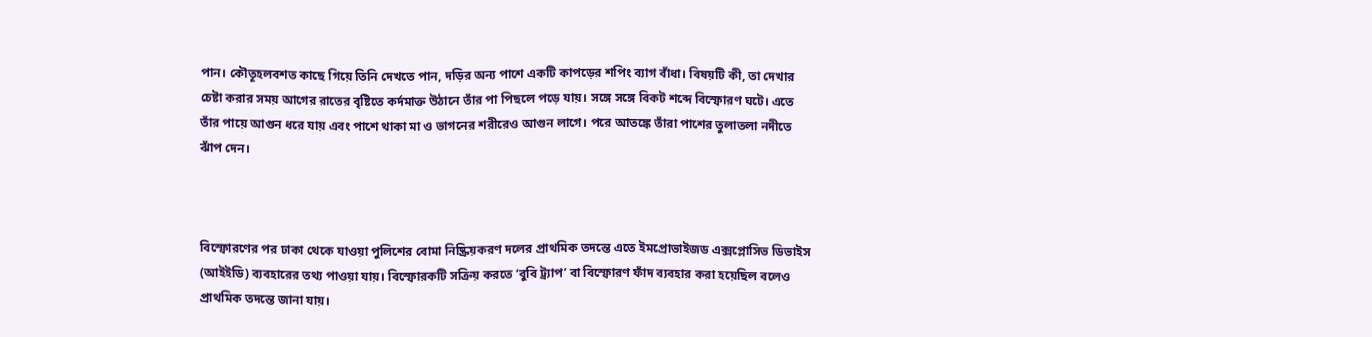পান। কৌতূহলবশত কাছে গিয়ে তিনি দেখতে পান, দড়ির অন্য পাশে একটি কাপড়ের শপিং ব্যাগ বাঁধা। বিষয়টি কী, তা দেখার চেষ্টা করার সময় আগের রাতের বৃষ্টিতে কর্দমাক্ত উঠানে তাঁর পা পিছলে পড়ে যায়। সঙ্গে সঙ্গে বিকট শব্দে বিস্ফোরণ ঘটে। এতে তাঁর পায়ে আগুন ধরে যায় এবং পাশে থাকা মা ও ভাগনের শরীরেও আগুন লাগে। পরে আতঙ্কে তাঁরা পাশের তুলাতলা নদীতে ঝাঁপ দেন।



বিস্ফোরণের পর ঢাকা থেকে যাওয়া পুলিশের বোমা নিষ্ক্রিয়করণ দলের প্রাথমিক তদন্তে এতে ইমপ্রোভাইজড এক্সপ্লোসিভ ডিভাইস (আইইডি) ব্যবহারের তথ্য পাওয়া যায়। বিস্ফোরকটি সক্রিয় করতে ‘বুবি ট্র্যাপ’ বা বিস্ফোরণ ফাঁদ ব্যবহার করা হয়েছিল বলেও প্রাথমিক তদন্তে জানা যায়।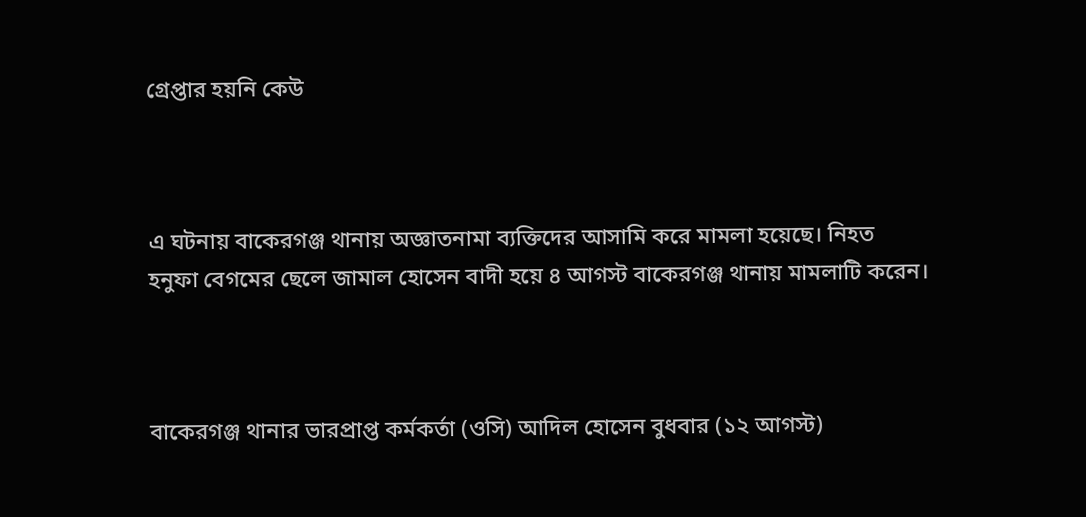গ্রেপ্তার হয়নি কেউ



এ ঘটনায় বাকেরগঞ্জ থানায় অজ্ঞাতনামা ব্যক্তিদের আসামি করে মামলা হয়েছে। নিহত হনুফা বেগমের ছেলে জামাল হোসেন বাদী হয়ে ৪ আগস্ট বাকেরগঞ্জ থানায় মামলাটি করেন।



বাকেরগঞ্জ থানার ভারপ্রাপ্ত কর্মকর্তা (ওসি) আদিল হোসেন বুধবার (১২ আগস্ট)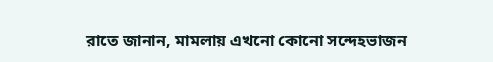রাতে জানান, মামলায় এখনো কোনো সন্দেহভাজন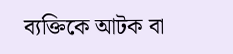ব্যক্তিকে আটক বা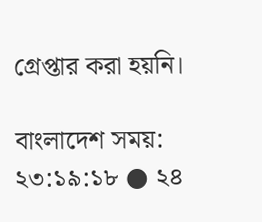গ্রেপ্তার করা হয়নি।

বাংলাদেশ সময়: ২৩:১৯:১৮ ● ২৪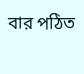বার পঠিত